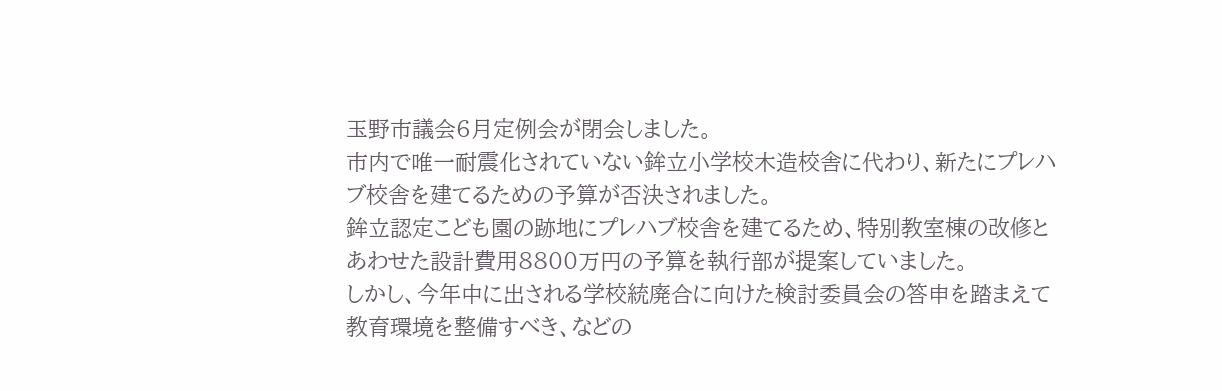玉野市議会6月定例会が閉会しました。
市内で唯一耐震化されていない鉾立小学校木造校舎に代わり、新たにプレハブ校舎を建てるための予算が否決されました。
鉾立認定こども園の跡地にプレハブ校舎を建てるため、特別教室棟の改修とあわせた設計費用8800万円の予算を執行部が提案していました。
しかし、今年中に出される学校統廃合に向けた検討委員会の答申を踏まえて教育環境を整備すべき、などの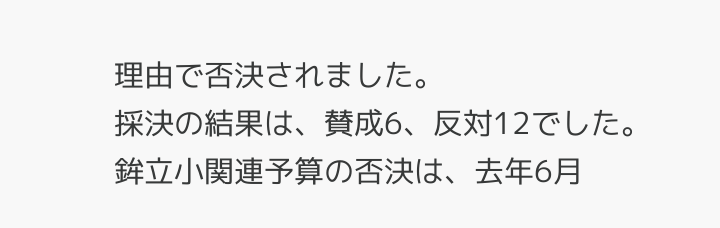理由で否決されました。
採決の結果は、賛成6、反対12でした。
鉾立小関連予算の否決は、去年6月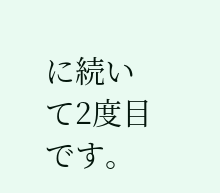に続いて2度目です。